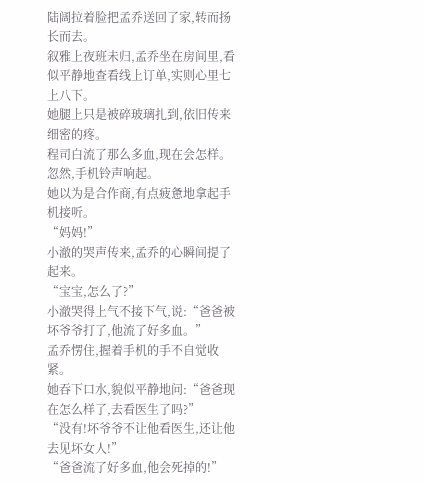陆阔拉着脸把孟乔送回了家,转而扬长而去。
叙雅上夜班未归,孟乔坐在房间里,看似平静地查看线上订单,实则心里七上八下。
她腿上只是被碎玻璃扎到,依旧传来细密的疼。
程司白流了那么多血,现在会怎样。
忽然,手机铃声响起。
她以为是合作商,有点疲惫地拿起手机接听。
“妈妈!”
小澈的哭声传来,孟乔的心瞬间提了起来。
“宝宝,怎么了?”
小澈哭得上气不接下气,说:“爸爸被坏爷爷打了,他流了好多血。”
孟乔愣住,握着手机的手不自觉收紧。
她吞下口水,貌似平静地问:“爸爸现在怎么样了,去看医生了吗?”
“没有!坏爷爷不让他看医生,还让他去见坏女人!”
“爸爸流了好多血,他会死掉的!”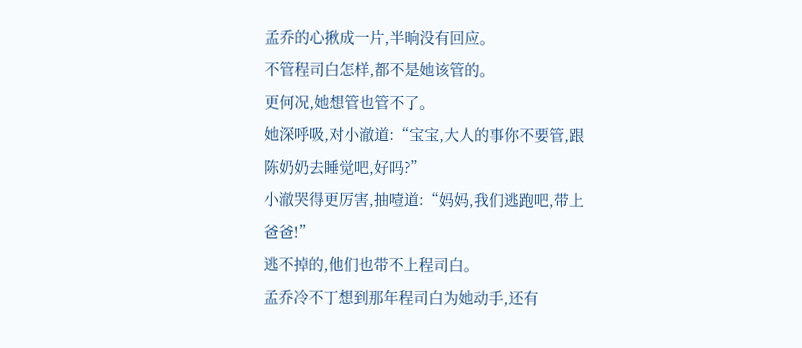孟乔的心揪成一片,半晌没有回应。
不管程司白怎样,都不是她该管的。
更何况,她想管也管不了。
她深呼吸,对小澈道:“宝宝,大人的事你不要管,跟陈奶奶去睡觉吧,好吗?”
小澈哭得更厉害,抽噎道:“妈妈,我们逃跑吧,带上爸爸!”
逃不掉的,他们也带不上程司白。
孟乔冷不丁想到那年程司白为她动手,还有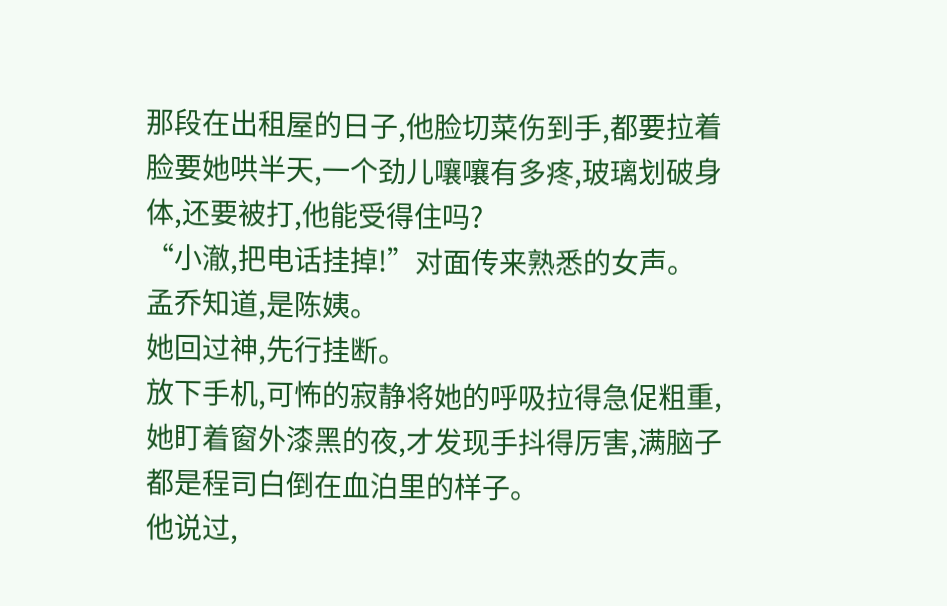那段在出租屋的日子,他脸切菜伤到手,都要拉着脸要她哄半天,一个劲儿嚷嚷有多疼,玻璃划破身体,还要被打,他能受得住吗?
“小澈,把电话挂掉!”对面传来熟悉的女声。
孟乔知道,是陈姨。
她回过神,先行挂断。
放下手机,可怖的寂静将她的呼吸拉得急促粗重,她盯着窗外漆黑的夜,才发现手抖得厉害,满脑子都是程司白倒在血泊里的样子。
他说过,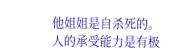他姐姐是自杀死的。
人的承受能力是有极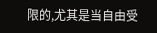限的,尤其是当自由受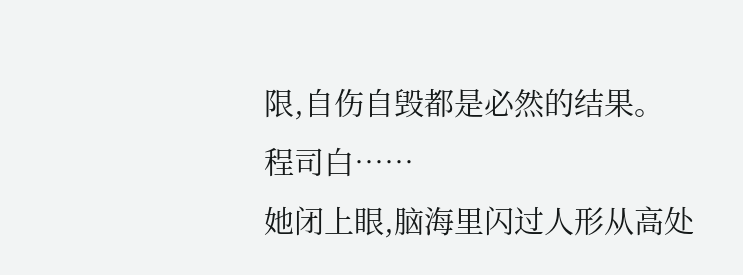限,自伤自毁都是必然的结果。
程司白……
她闭上眼,脑海里闪过人形从高处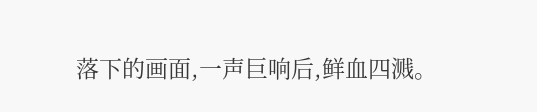落下的画面,一声巨响后,鲜血四溅。